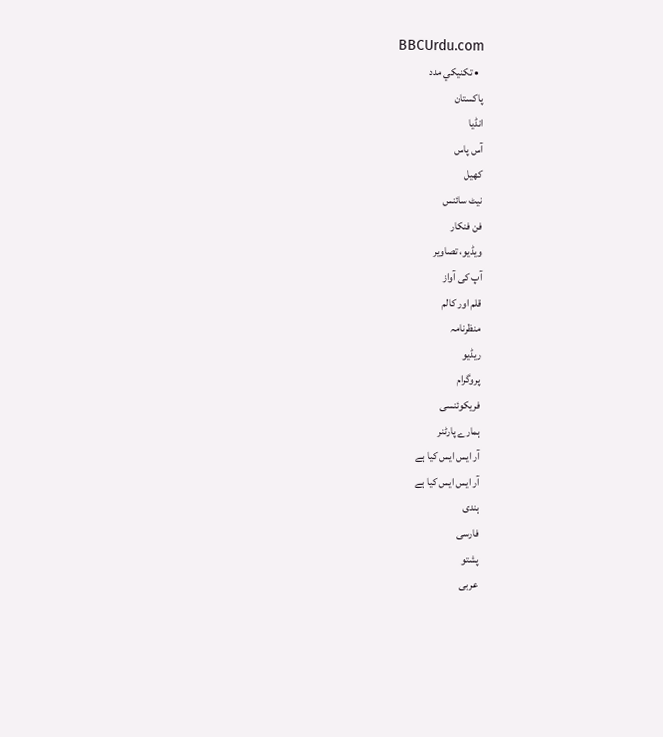BBCUrdu.com
  • تکنيکي مدد
پاکستان
انڈیا
آس پاس
کھیل
نیٹ سائنس
فن فنکار
ویڈیو، تصاویر
آپ کی آواز
قلم اور کالم
منظرنامہ
ریڈیو
پروگرام
فریکوئنسی
ہمارے پارٹنر
آر ایس ایس کیا ہے
آر ایس ایس کیا ہے
ہندی
فارسی
پشتو
عربی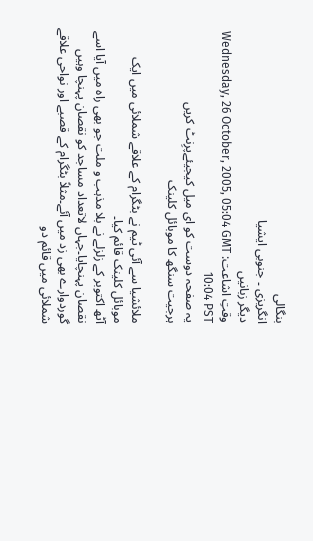بنگالی
انگریزی ۔ جنوبی ایشیا
دیگر زبانیں
وقتِ اشاعت: Wednesday, 26 October, 2005, 05:04 GMT 10:04 PST
یہ صفحہ دوست کو ای میل کیجیئےپرِنٹ کریں
ہرجیت سنگھ کا موبائل کلینک

ملائشیا سے آئی ٹیم نے بٹگرام کے علاقے شملائی میں ایک موبائل کلینک قائم کیا۔
آٹھ اکتوبر کے زلزلے نے بلا مذہب و ملت جو بھی راہ میں آیا اسے نقصان پہنچایا۔جہاں لاتعداد مساجد کو نقصان پہنچا وہیں گوردوارے بھی زد میں آئے۔مثلاً بٹگرام کے قصبے اور نواحی علاقے شملائی میں قائم دو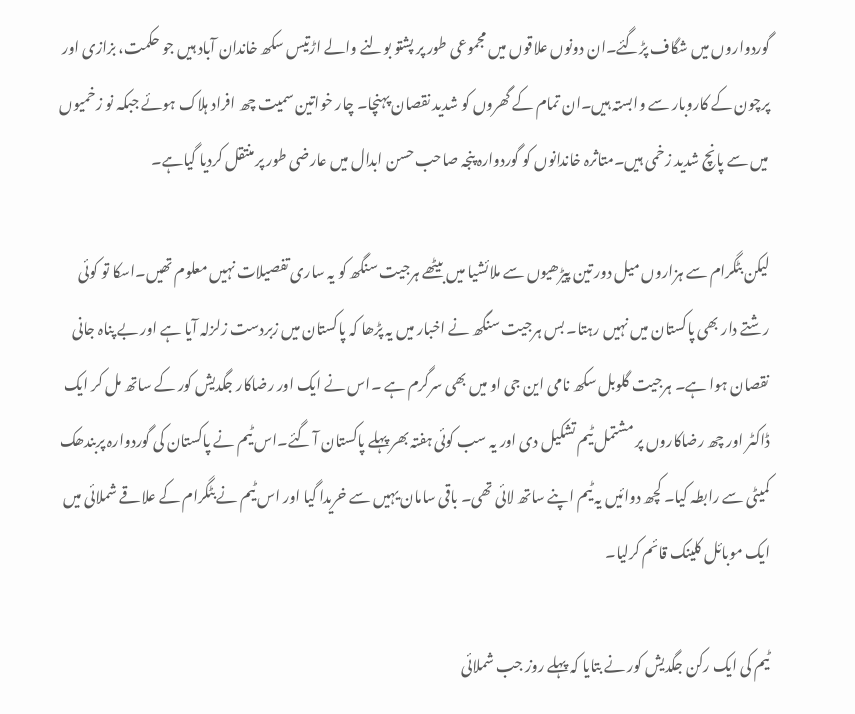گوردواروں میں شگاف پڑگئے۔ان دونوں علاقوں میں مجموعی طور پر پشتو بولنے والے اڑتیس سکھ خاندان آباد ہیں جو حکمت، بزازی اور پرچون کے کاروبار سے وابستہ ہیں۔ان تمام کے گھروں کو شدید نقصان پہنچا۔ چار خواتین سمیت چھ افراد ہلاک ہوئے جبکہ نو زخمیوں میں سے پانچ شدید زخمی ہیں۔متاثرہ خاندانوں کو گوردوارہ پنجہ صاحب حسن ابدال میں عارضی طور پر منتقل کردیا گیاہے۔

لیکن بٹگرام سے ہزاروں میل دور تین پیڑھیوں سے ملائشیا میں بیٹھے ہرجیت سنگھ کو یہ ساری تفصیلات نہیں معلوم تھیں۔اسکا تو کوئی رشتے دار بھی پاکستان میں نہیں رہتا۔ بس ہرجیت سنگھ نے اخبار میں یہ پڑھا کہ پاکستان میں زبردست زلزلہ آیا ہے اور بے پناہ جانی نقصان ہوا ہے۔ ہرجیت گلوبل سکھ نامی این جی او میں بھی سرگرم ہے ۔اس نے ایک اور رضاکار جگدیش کور کے ساتھ مل کر ایک ڈاکٹر اور چھ رضاکاروں پر مشتمل ٹیم تشکیل دی اور یہ سب کوئی ہفتہ بھر پہلے پاکستان آ گئے۔اس ٹیم نے پاکستان کی گوردوارہ پربندھک کمیٹی سے رابطہ کیا۔ کچھ دوائیں یہ ٹیم اپنے ساتھ لائی تھی۔ باقی سامان یہیں سے خریدا گیا اور اس ٹیم نے بٹگرام کے علاقے شملائی میں ایک موبائل کلینک قائم کرلیا۔

ٹیم کی ایک رکن جگدیش کور نے بتایا کہ پہلے روز جب شملائی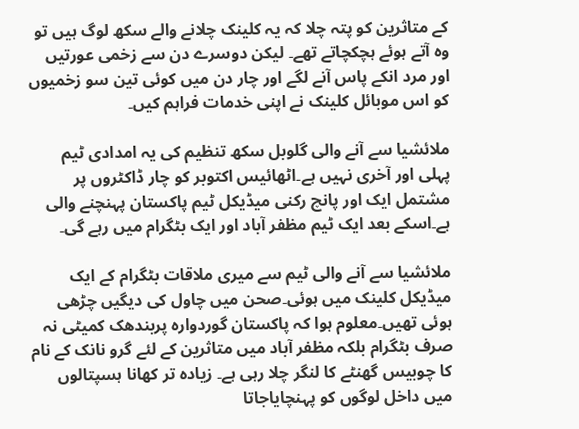کے متاثرین کو پتہ چلا کہ یہ کلینک چلانے والے سکھ لوگ ہیں تو وہ آتے ہوئے ہچکچاتے تھے۔ لیکن دوسرے دن سے زخمی عورتیں اور مرد انکے پاس آنے لگے اور چار دن میں کوئی تین سو زخمیوں کو اس موبائل کلینک نے اپنی خدمات فراہم کیں۔

ملائشیا سے آنے والی گلوبل سکھ تنظیم کی یہ امدادی ٹیم پہلی اور آخری نہیں ہے۔اٹھائیس اکتوبر کو چار ڈاکٹروں پر مشتمل ایک اور پانچ رکنی میڈیکل ٹیم پاکستان پہنچنے والی ہے۔اسکے بعد ایک ٹیم مظفر آباد اور ایک بٹگرام میں رہے گی۔

ملائشیا سے آنے والی ٹیم سے میری ملاقات بٹگرام کے ایک میڈیکل کلینک میں ہوئی۔صحن میں چاول کی دیگیں چڑھی ہوئی تھیں۔معلوم ہوا کہ پاکستان گوردوارہ پربندھک کمیٹی نہ صرف بٹگرام بلکہ مظفر آباد میں متاثرین کے لئے گرو نانک کے نام کا چوبیس گھنٹے کا لنگر چلا رہی ہے۔ زیادہ تر کھانا ہسپتالوں میں داخل لوگوں کو پہنچایاجاتا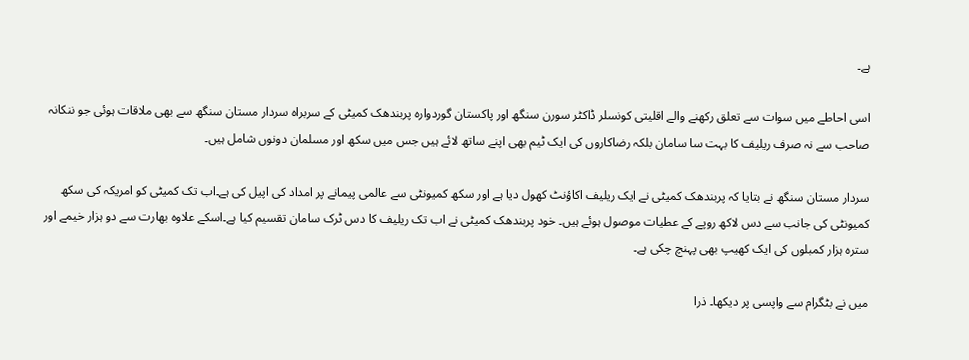ہے۔

اسی احاطے میں سوات سے تعلق رکھنے والے اقلیتی کونسلر ڈاکٹر سورن سنگھ اور پاکستان گوردوارہ پربندھک کمیٹی کے سربراہ سردار مستان سنگھ سے بھی ملاقات ہوئی جو ننکانہ صاحب سے نہ صرف ریلیف کا بہت سا سامان بلکہ رضاکاروں کی ایک ٹیم بھی اپنے ساتھ لائے ہیں جس میں سکھ اور مسلمان دونوں شامل ہیں۔

سردار مستان سنگھ نے بتایا کہ پربندھک کمیٹی نے ایک ریلیف اکاؤنٹ کھول دیا ہے اور سکھ کمیونٹی سے عالمی پیمانے پر امداد کی اپیل کی ہے۔اب تک کمیٹی کو امریکہ کی سکھ کمیونٹی کی جانب سے دس لاکھ روپے کے عطیات موصول ہوئے ہیں۔ خود پربندھک کمیٹی نے اب تک ریلیف کا دس ٹرک سامان تقسیم کیا ہے۔اسکے علاوہ بھارت سے دو ہزار خیمے اور سترہ ہزار کمبلوں کی ایک کھیپ بھی پہنچ چکی ہے۔

میں نے بٹگرام سے واپسی پر دیکھا۔ ذرا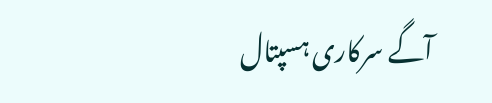آگے سرکاری ہسپتال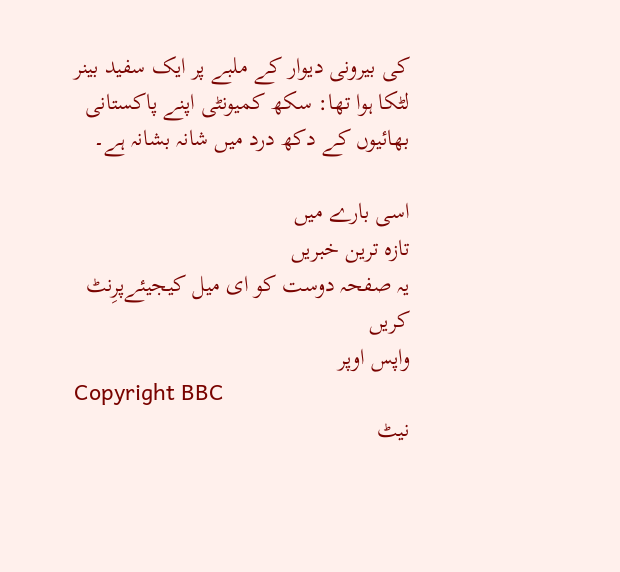کی بیرونی دیوار کے ملبے پر ایک سفید بینر لٹکا ہوا تھا: سکھ کمیونٹی اپنے پاکستانی بھائیوں کے دکھ درد میں شانہ بشانہ ہے۔

اسی بارے میں
تازہ ترین خبریں
یہ صفحہ دوست کو ای میل کیجیئےپرِنٹ کریں
واپس اوپر
Copyright BBC
نیٹ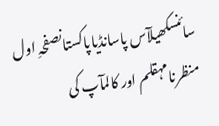سائنسکھیلآس پاسانڈیاپاکستانصفحہِ اول
منظرنامہقلم اور کالمآپ کی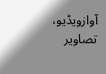آوازویڈیو، تصاویر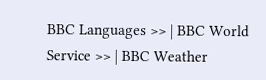BBC Languages >> | BBC World Service >> | BBC Weather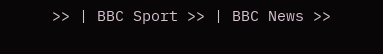>> | BBC Sport >> | BBC News >>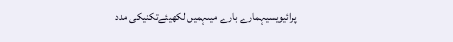پرائیویسیہمارے بارے میںہمیں لکھیئےتکنیکی مدد